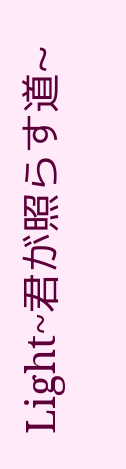Light~君が照らす道~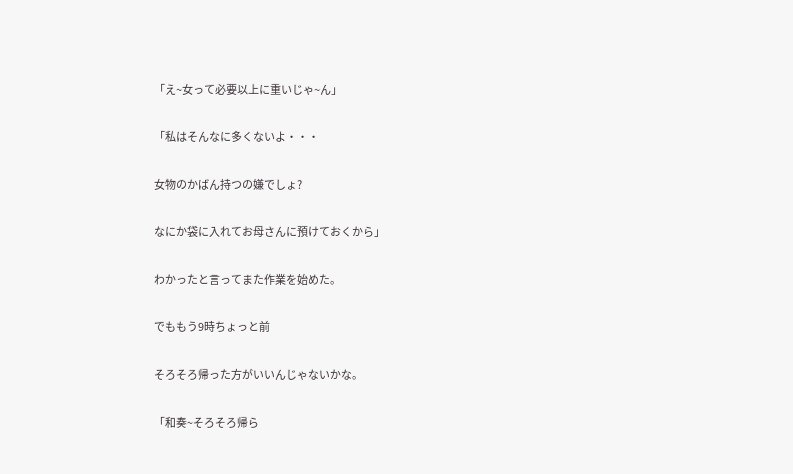「え~女って必要以上に重いじゃ~ん」

「私はそんなに多くないよ・・・

女物のかばん持つの嫌でしょ?

なにか袋に入れてお母さんに預けておくから」

わかったと言ってまた作業を始めた。

でももう9時ちょっと前

そろそろ帰った方がいいんじゃないかな。

「和奏~そろそろ帰ら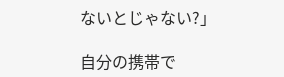ないとじゃない?」

自分の携帯で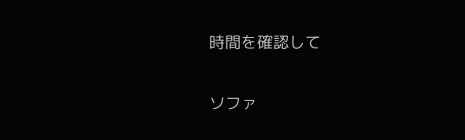時間を確認して

ソファ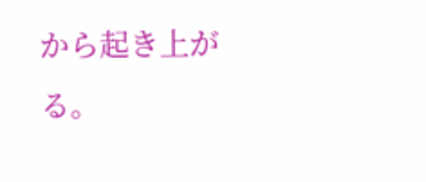から起き上がる。